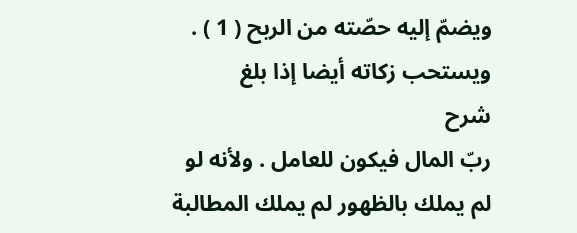ويضمّ إليه حصّته من الربح ( 1 ) . ويستحب زكاته أيضا إذا بلغ
شرح
ربّ المال فيكون للعامل . ولأنه لو لم يملك بالظهور لم يملك المطالبة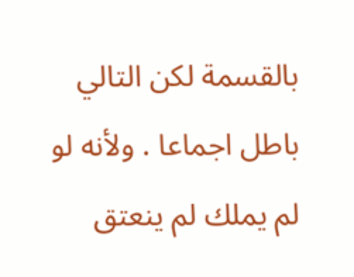بالقسمة لكن التالي باطل اجماعا . ولأنه لو لم يملك لم ينعتق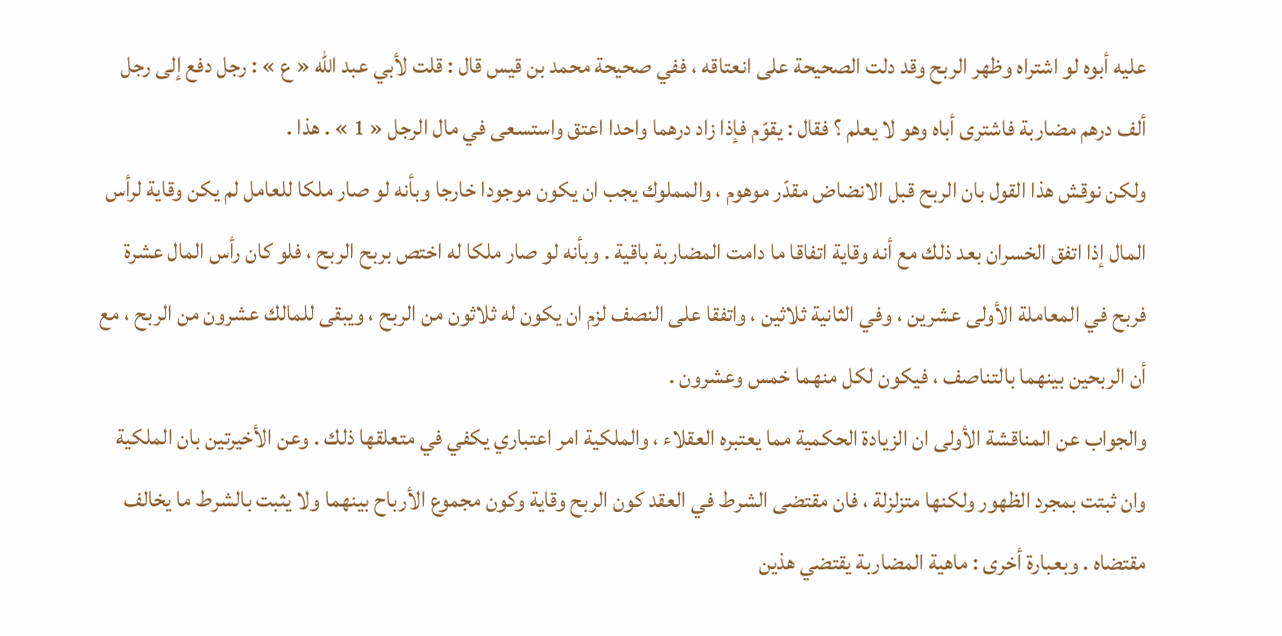عليه أبوه لو اشتراه وظهر الربح وقد دلت الصحيحة على انعتاقه ، ففي صحيحة محمد بن قيس قال : قلت لأبي عبد اللّه « ع » : رجل دفع إلى رجل ألف درهم مضاربة فاشترى أباه وهو لا يعلم ؟ فقال : يقوّم فإذا زاد درهما واحدا اعتق واستسعى في مال الرجل « 1 » . هذا .
ولكن نوقش هذا القول بان الربح قبل الانضاض مقدّر موهوم ، والمملوك يجب ان يكون موجودا خارجا وبأنه لو صار ملكا للعامل لم يكن وقاية لرأس المال إذا اتفق الخسران بعد ذلك مع أنه وقاية اتفاقا ما دامت المضاربة باقية . وبأنه لو صار ملكا له اختص بربح الربح ، فلو كان رأس المال عشرة فربح في المعاملة الأولى عشرين ، وفي الثانية ثلاثين ، واتفقا على النصف لزم ان يكون له ثلاثون من الربح ، ويبقى للمالك عشرون من الربح ، مع أن الربحين بينهما بالتناصف ، فيكون لكل منهما خمس وعشرون .
والجواب عن المناقشة الأولى ان الزيادة الحكمية مما يعتبره العقلاء ، والملكية امر اعتباري يكفي في متعلقها ذلك . وعن الأخيرتين بان الملكية وان ثبتت بمجرد الظهور ولكنها متزلزلة ، فان مقتضى الشرط في العقد كون الربح وقاية وكون مجموع الأرباح بينهما ولا يثبت بالشرط ما يخالف مقتضاه . وبعبارة أخرى : ماهية المضاربة يقتضي هذين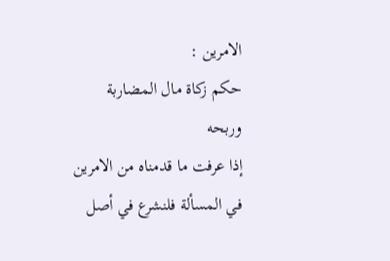الامرين :
حكم زكاة مال المضاربة وربحه
إذا عرفت ما قدمناه من الامرين في المسألة فلنشرع في أصل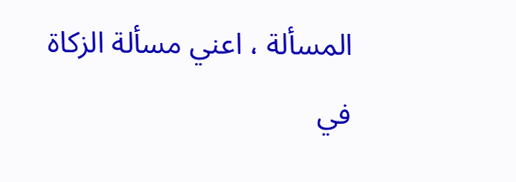المسألة ، اعني مسألة الزكاة في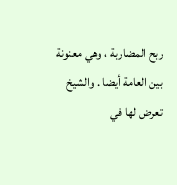ربح المضاربة ، وهي معنونة بين العامة أيضا . والشيخ تعرض لها في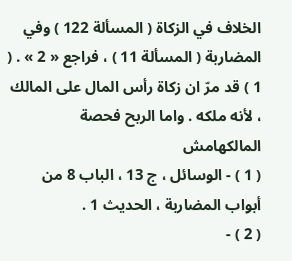الخلاف في الزكاة ( المسألة 122 ) وفي المضاربة ( المسألة 11 ) ، فراجع « 2 » . ( 1 ) قد مرّ ان زكاة رأس المال على المالك ، لأنه ملكه . واما الربح فحصة المالكهامش
( 1 ) - الوسائل ، ج 13 ، الباب 8 من أبواب المضاربة ، الحديث 1 .
( 2 ) -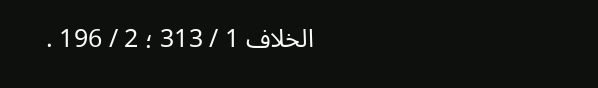الخلاف 1 / 313 ؛ 2 / 196 .